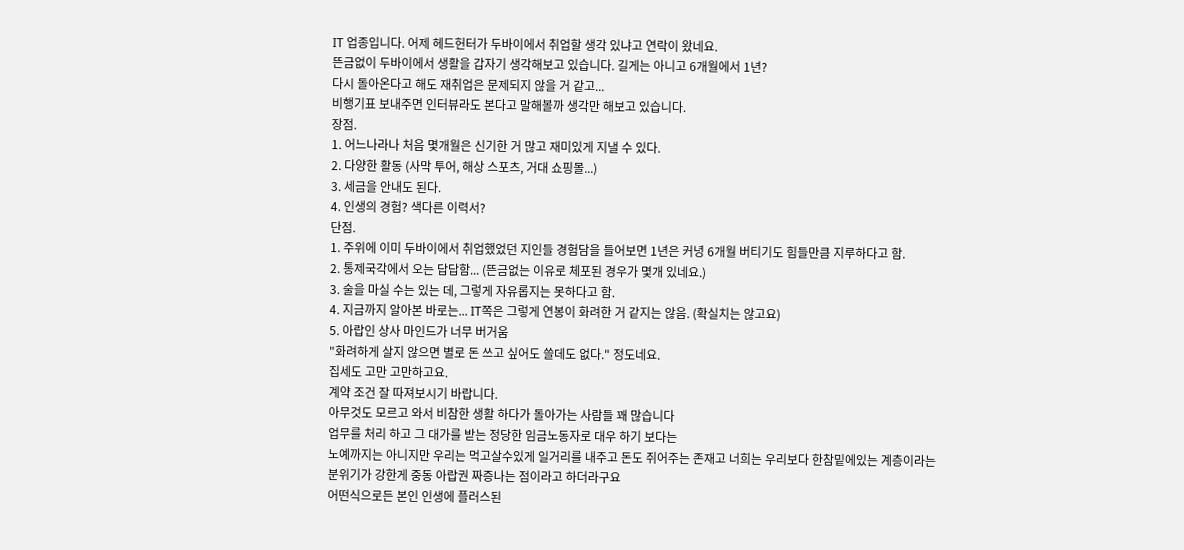IT 업종입니다. 어제 헤드헌터가 두바이에서 취업할 생각 있냐고 연락이 왔네요.
뜬금없이 두바이에서 생활을 갑자기 생각해보고 있습니다. 길게는 아니고 6개월에서 1년?
다시 돌아온다고 해도 재취업은 문제되지 않을 거 같고...
비행기표 보내주면 인터뷰라도 본다고 말해볼까 생각만 해보고 있습니다.
장점.
1. 어느나라나 처음 몇개월은 신기한 거 많고 재미있게 지낼 수 있다.
2. 다양한 활동 (사막 투어, 해상 스포츠, 거대 쇼핑몰...)
3. 세금을 안내도 된다.
4. 인생의 경험? 색다른 이력서?
단점.
1. 주위에 이미 두바이에서 취업했었던 지인들 경험담을 들어보면 1년은 커녕 6개월 버티기도 힘들만큼 지루하다고 함.
2. 통제국각에서 오는 답답함... (뜬금없는 이유로 체포된 경우가 몇개 있네요.)
3. 술을 마실 수는 있는 데, 그렇게 자유롭지는 못하다고 함.
4. 지금까지 알아본 바로는... IT쪽은 그렇게 연봉이 화려한 거 같지는 않음. (확실치는 않고요)
5. 아랍인 상사 마인드가 너무 버거움
"화려하게 살지 않으면 별로 돈 쓰고 싶어도 쓸데도 없다." 정도네요.
집세도 고만 고만하고요.
계약 조건 잘 따져보시기 바랍니다.
아무것도 모르고 와서 비참한 생활 하다가 돌아가는 사람들 꽤 많습니다
업무를 처리 하고 그 대가를 받는 정당한 임금노동자로 대우 하기 보다는
노예까지는 아니지만 우리는 먹고살수있게 일거리를 내주고 돈도 쥐어주는 존재고 너희는 우리보다 한참밑에있는 계층이라는 분위기가 강한게 중동 아랍권 짜증나는 점이라고 하더라구요
어떤식으로든 본인 인생에 플러스된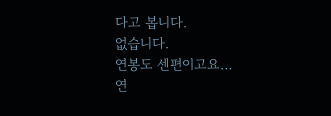다고 봅니다.
없습니다.
연봉도 센편이고요…
연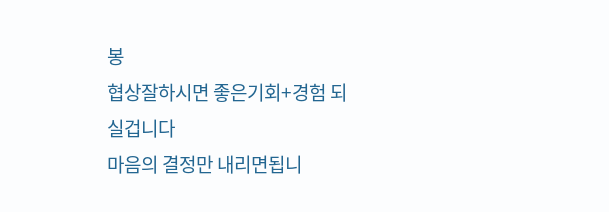봉
협상잘하시면 좋은기회+경험 되실겁니다
마음의 결정만 내리면됩니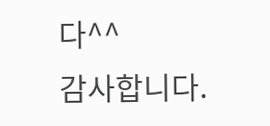다^^
감사합니다.